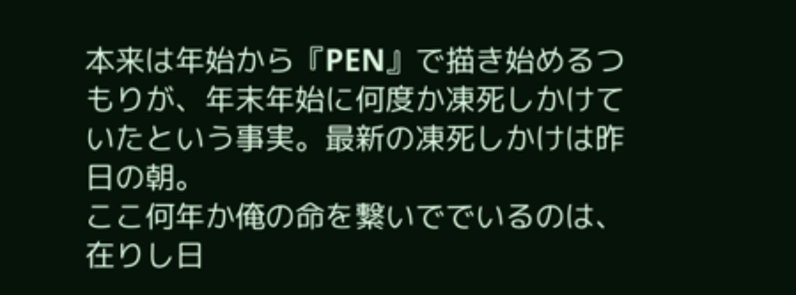本来は年始から『PEN』で描き始めるつもりが、年末年始に何度か凍死しかけていたという事実。最新の凍死しかけは昨日の朝。
ここ何年か俺の命を繋いででいるのは、在りし日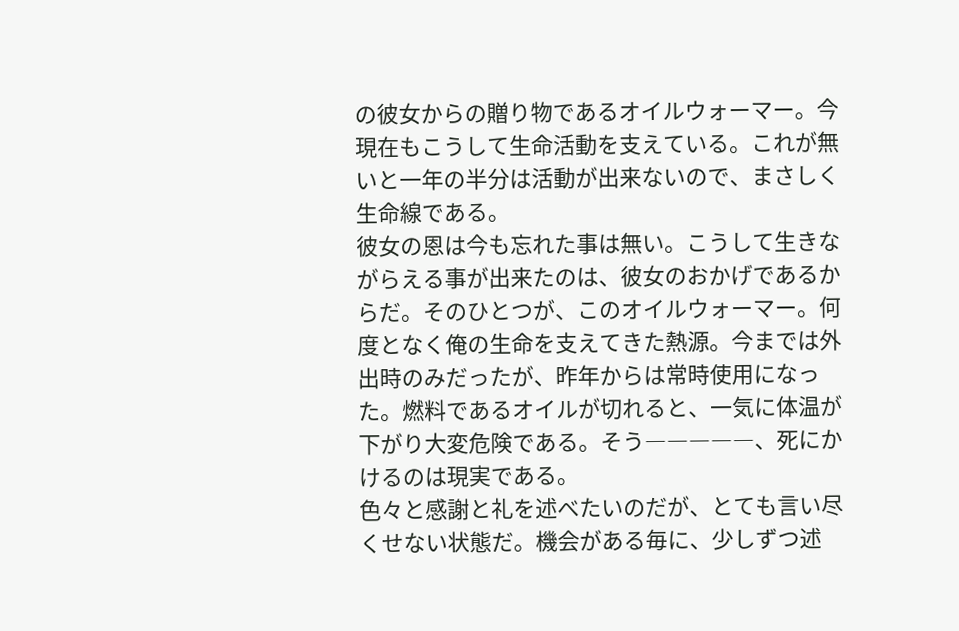の彼女からの贈り物であるオイルウォーマー。今現在もこうして生命活動を支えている。これが無いと一年の半分は活動が出来ないので、まさしく生命線である。
彼女の恩は今も忘れた事は無い。こうして生きながらえる事が出来たのは、彼女のおかげであるからだ。そのひとつが、このオイルウォーマー。何度となく俺の生命を支えてきた熱源。今までは外出時のみだったが、昨年からは常時使用になった。燃料であるオイルが切れると、一気に体温が下がり大変危険である。そう―――――、死にかけるのは現実である。
色々と感謝と礼を述べたいのだが、とても言い尽くせない状態だ。機会がある毎に、少しずつ述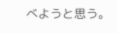べようと思う。